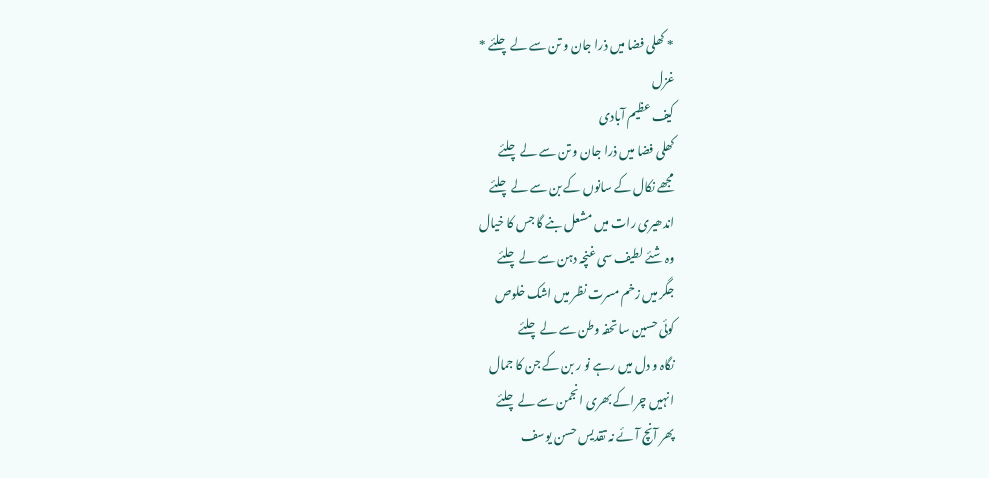* کھلی فضا میں ذرا جان و تن سے لے چلئے *
غزل
کیف عظیم آبادی
کھلی فضا میں ذرا جان و تن سے لے چلئے
مجھے نکال کے سانوں کے بن سے لے چلئے
اندھیری رات میں مشعل بنے گا جس کا خیال
وہ شئے لطیف سی غنچہ دہن سے لے چلئے
جگر میں زخم مسرت نظر میں اشک خلوص
کوئی حسین سا تحفہ وطن سے لے چلئے
نگاہ و دل میں رہے نو ر بن کے جن کا جمال
انہیں چراکے بھری انجمن سے لے چلئے
پھر آنچ آئے نہ تقدیس حسن یوسف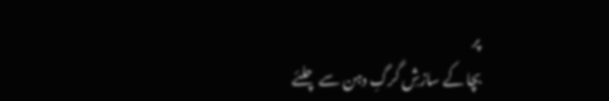پر
بچا کے سازشِ گرگِ دہن سے چلئے